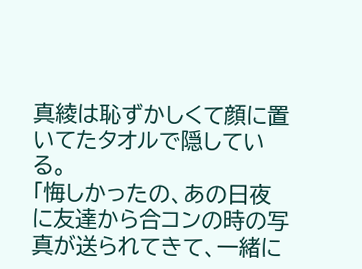真綾は恥ずかしくて顔に置いてたタオルで隠している。
「悔しかったの、あの日夜に友達から合コンの時の写真が送られてきて、一緒に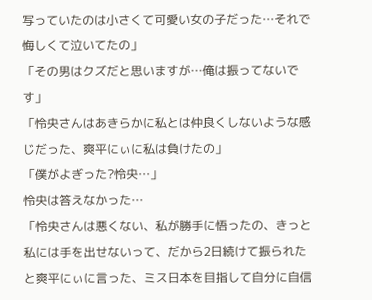写っていたのは小さくて可愛い女の子だった…それで悔しくて泣いてたの」
「その男はクズだと思いますが…俺は振ってないです」
「怜央さんはあきらかに私とは仲良くしないような感じだった、爽平にぃに私は負けたの」
「僕がよぎった?怜央…」
怜央は答えなかった…
「怜央さんは悪くない、私が勝手に悟ったの、きっと私には手を出せないって、だから2日続けて振られたと爽平にぃに言った、ミス日本を目指して自分に自信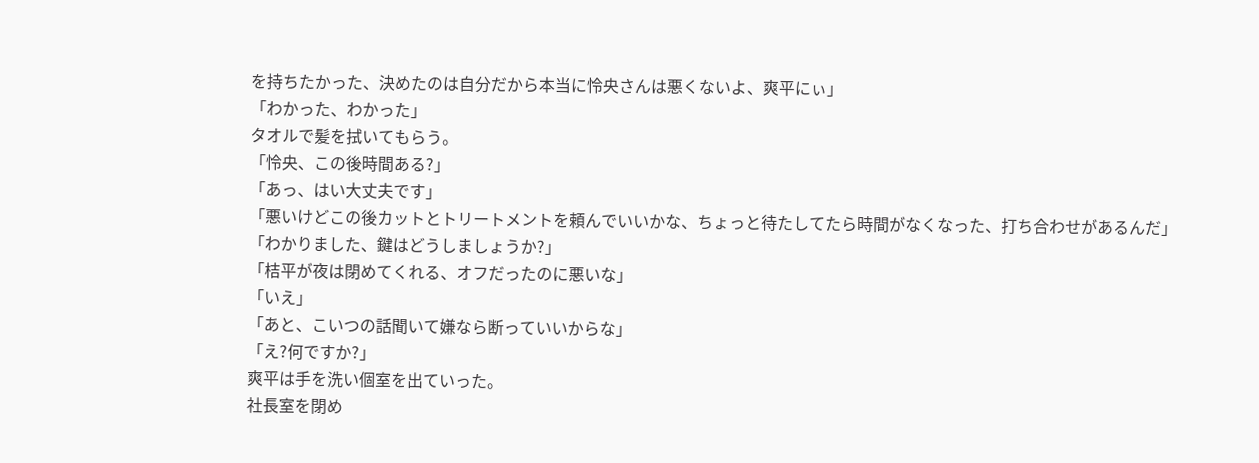を持ちたかった、決めたのは自分だから本当に怜央さんは悪くないよ、爽平にぃ」
「わかった、わかった」
タオルで髪を拭いてもらう。
「怜央、この後時間ある?」
「あっ、はい大丈夫です」
「悪いけどこの後カットとトリートメントを頼んでいいかな、ちょっと待たしてたら時間がなくなった、打ち合わせがあるんだ」
「わかりました、鍵はどうしましょうか?」
「桔平が夜は閉めてくれる、オフだったのに悪いな」
「いえ」
「あと、こいつの話聞いて嫌なら断っていいからな」
「え?何ですか?」
爽平は手を洗い個室を出ていった。
社長室を閉め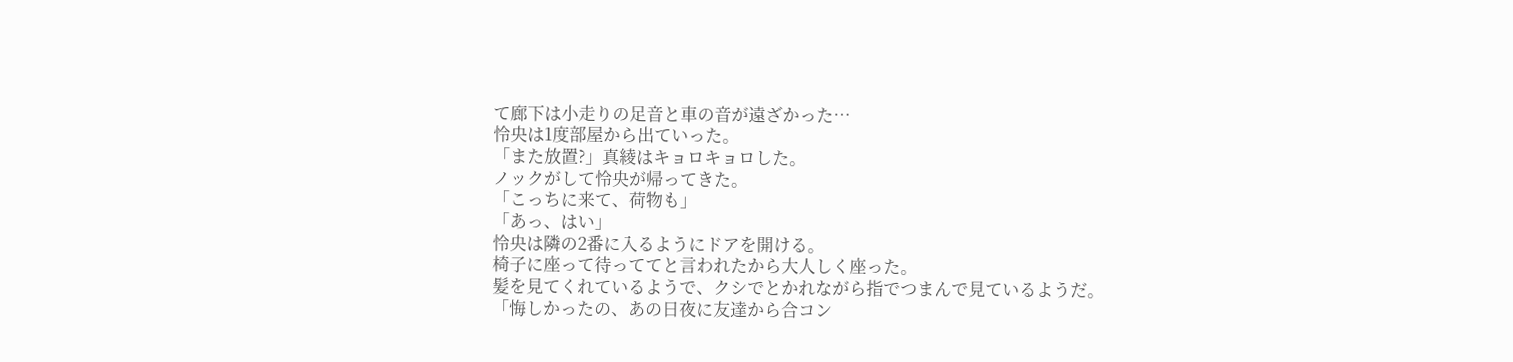て廊下は小走りの足音と車の音が遠ざかった…
怜央は1度部屋から出ていった。
「また放置?」真綾はキョロキョロした。
ノックがして怜央が帰ってきた。
「こっちに来て、荷物も」
「あっ、はい」
怜央は隣の2番に入るようにドアを開ける。
椅子に座って待っててと言われたから大人しく座った。
髪を見てくれているようで、クシでとかれながら指でつまんで見ているようだ。
「悔しかったの、あの日夜に友達から合コン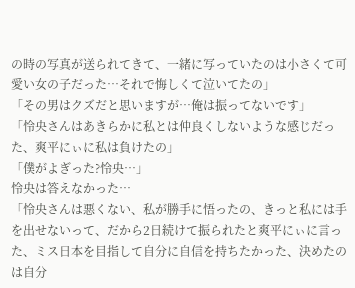の時の写真が送られてきて、一緒に写っていたのは小さくて可愛い女の子だった…それで悔しくて泣いてたの」
「その男はクズだと思いますが…俺は振ってないです」
「怜央さんはあきらかに私とは仲良くしないような感じだった、爽平にぃに私は負けたの」
「僕がよぎった?怜央…」
怜央は答えなかった…
「怜央さんは悪くない、私が勝手に悟ったの、きっと私には手を出せないって、だから2日続けて振られたと爽平にぃに言った、ミス日本を目指して自分に自信を持ちたかった、決めたのは自分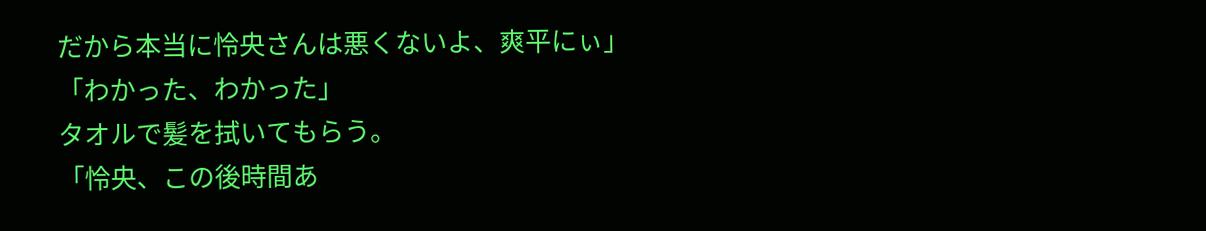だから本当に怜央さんは悪くないよ、爽平にぃ」
「わかった、わかった」
タオルで髪を拭いてもらう。
「怜央、この後時間あ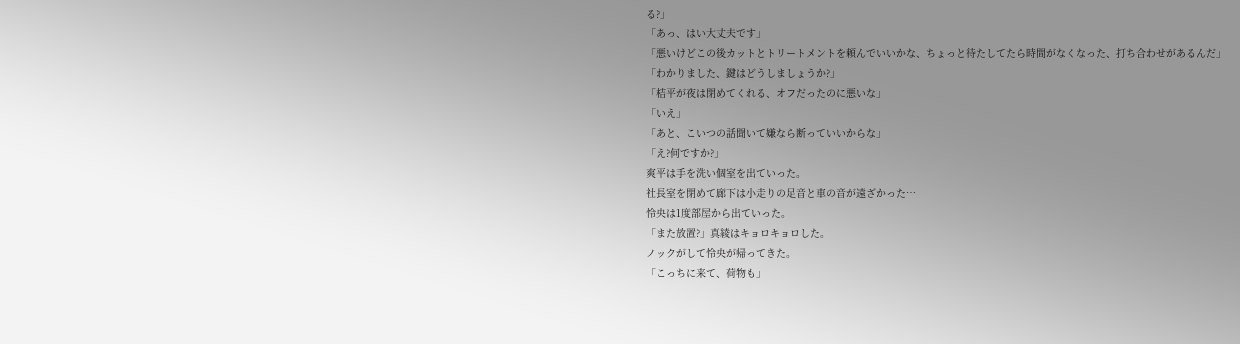る?」
「あっ、はい大丈夫です」
「悪いけどこの後カットとトリートメントを頼んでいいかな、ちょっと待たしてたら時間がなくなった、打ち合わせがあるんだ」
「わかりました、鍵はどうしましょうか?」
「桔平が夜は閉めてくれる、オフだったのに悪いな」
「いえ」
「あと、こいつの話聞いて嫌なら断っていいからな」
「え?何ですか?」
爽平は手を洗い個室を出ていった。
社長室を閉めて廊下は小走りの足音と車の音が遠ざかった…
怜央は1度部屋から出ていった。
「また放置?」真綾はキョロキョロした。
ノックがして怜央が帰ってきた。
「こっちに来て、荷物も」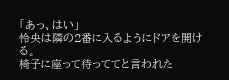「あっ、はい」
怜央は隣の2番に入るようにドアを開ける。
椅子に座って待っててと言われた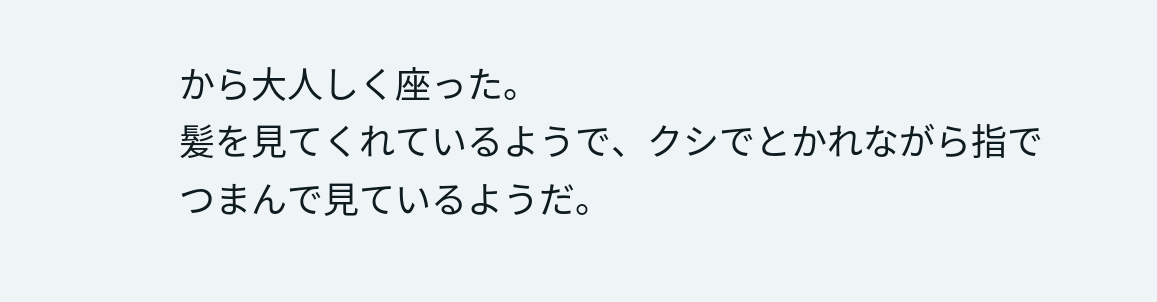から大人しく座った。
髪を見てくれているようで、クシでとかれながら指でつまんで見ているようだ。